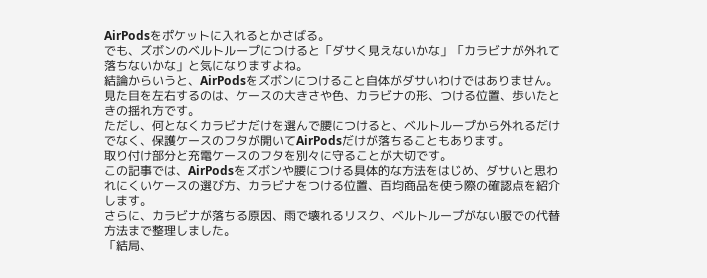AirPodsをポケットに入れるとかさばる。
でも、ズボンのベルトループにつけると「ダサく見えないかな」「カラビナが外れて落ちないかな」と気になりますよね。
結論からいうと、AirPodsをズボンにつけること自体がダサいわけではありません。
見た目を左右するのは、ケースの大きさや色、カラビナの形、つける位置、歩いたときの揺れ方です。
ただし、何となくカラビナだけを選んで腰につけると、ベルトループから外れるだけでなく、保護ケースのフタが開いてAirPodsだけが落ちることもあります。
取り付け部分と充電ケースのフタを別々に守ることが大切です。
この記事では、AirPodsをズボンや腰につける具体的な方法をはじめ、ダサいと思われにくいケースの選び方、カラビナをつける位置、百均商品を使う際の確認点を紹介します。
さらに、カラビナが落ちる原因、雨で壊れるリスク、ベルトループがない服での代替方法まで整理しました。
「結局、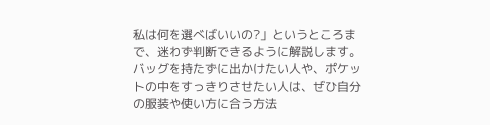私は何を選べばいいの?」というところまで、迷わず判断できるように解説します。
バッグを持たずに出かけたい人や、ポケットの中をすっきりさせたい人は、ぜひ自分の服装や使い方に合う方法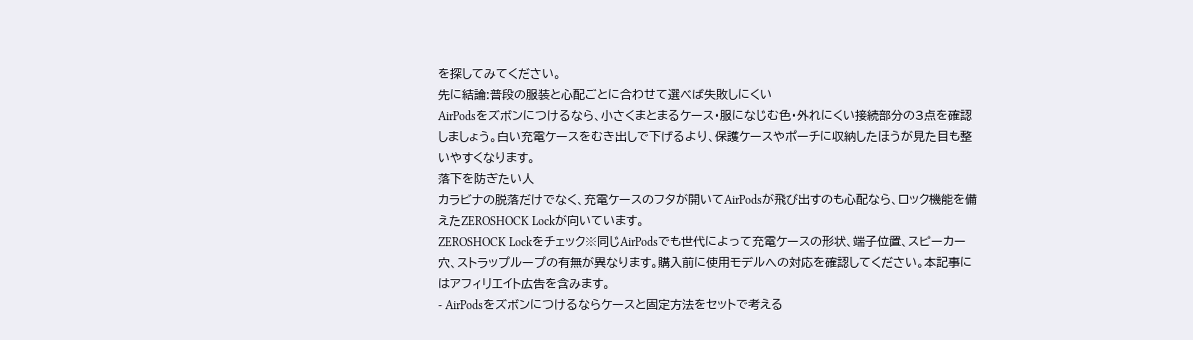を探してみてください。
先に結論:普段の服装と心配ごとに合わせて選べば失敗しにくい
AirPodsをズボンにつけるなら、小さくまとまるケース・服になじむ色・外れにくい接続部分の3点を確認しましょう。白い充電ケースをむき出しで下げるより、保護ケースやポーチに収納したほうが見た目も整いやすくなります。
落下を防ぎたい人
カラビナの脱落だけでなく、充電ケースのフタが開いてAirPodsが飛び出すのも心配なら、ロック機能を備えたZEROSHOCK Lockが向いています。
ZEROSHOCK Lockをチェック※同じAirPodsでも世代によって充電ケースの形状、端子位置、スピーカー穴、ストラップループの有無が異なります。購入前に使用モデルへの対応を確認してください。本記事にはアフィリエイト広告を含みます。
- AirPodsをズボンにつけるならケースと固定方法をセットで考える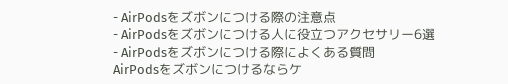- AirPodsをズボンにつける際の注意点
- AirPodsをズボンにつける人に役立つアクセサリー6選
- AirPodsをズボンにつける際によくある質問
AirPodsをズボンにつけるならケ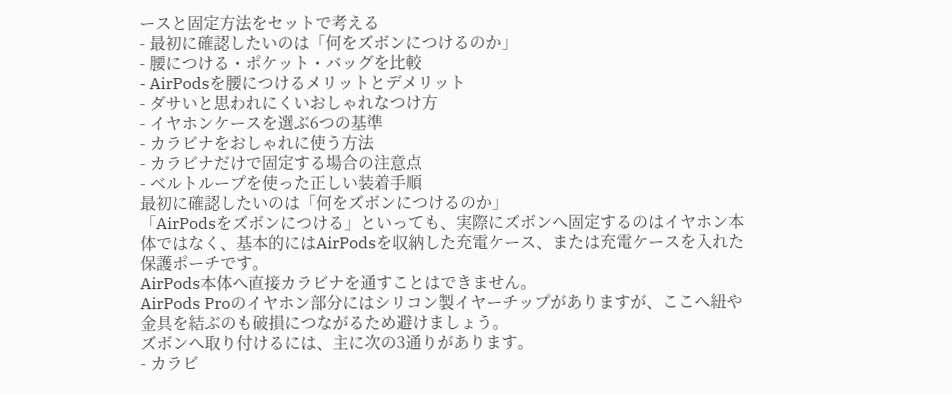ースと固定方法をセットで考える
- 最初に確認したいのは「何をズボンにつけるのか」
- 腰につける・ポケット・バッグを比較
- AirPodsを腰につけるメリットとデメリット
- ダサいと思われにくいおしゃれなつけ方
- イヤホンケースを選ぶ6つの基準
- カラビナをおしゃれに使う方法
- カラビナだけで固定する場合の注意点
- ベルトループを使った正しい装着手順
最初に確認したいのは「何をズボンにつけるのか」
「AirPodsをズボンにつける」といっても、実際にズボンへ固定するのはイヤホン本体ではなく、基本的にはAirPodsを収納した充電ケース、または充電ケースを入れた保護ポーチです。
AirPods本体へ直接カラビナを通すことはできません。
AirPods Proのイヤホン部分にはシリコン製イヤーチップがありますが、ここへ紐や金具を結ぶのも破損につながるため避けましょう。
ズボンへ取り付けるには、主に次の3通りがあります。
- カラビ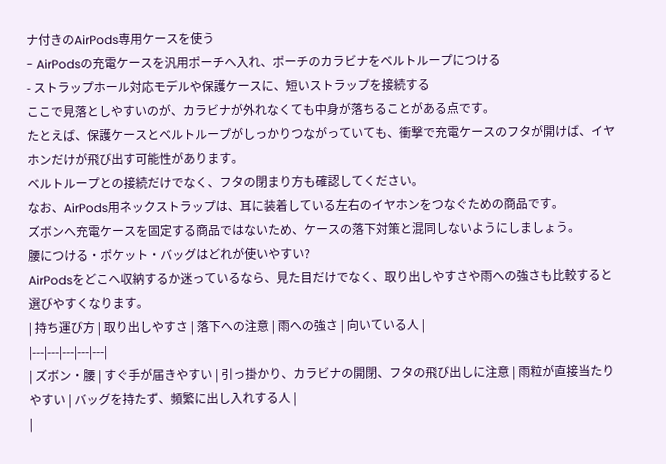ナ付きのAirPods専用ケースを使う
- AirPodsの充電ケースを汎用ポーチへ入れ、ポーチのカラビナをベルトループにつける
- ストラップホール対応モデルや保護ケースに、短いストラップを接続する
ここで見落としやすいのが、カラビナが外れなくても中身が落ちることがある点です。
たとえば、保護ケースとベルトループがしっかりつながっていても、衝撃で充電ケースのフタが開けば、イヤホンだけが飛び出す可能性があります。
ベルトループとの接続だけでなく、フタの閉まり方も確認してください。
なお、AirPods用ネックストラップは、耳に装着している左右のイヤホンをつなぐための商品です。
ズボンへ充電ケースを固定する商品ではないため、ケースの落下対策と混同しないようにしましょう。
腰につける・ポケット・バッグはどれが使いやすい?
AirPodsをどこへ収納するか迷っているなら、見た目だけでなく、取り出しやすさや雨への強さも比較すると選びやすくなります。
| 持ち運び方 | 取り出しやすさ | 落下への注意 | 雨への強さ | 向いている人 |
|---|---|---|---|---|
| ズボン・腰 | すぐ手が届きやすい | 引っ掛かり、カラビナの開閉、フタの飛び出しに注意 | 雨粒が直接当たりやすい | バッグを持たず、頻繁に出し入れする人 |
|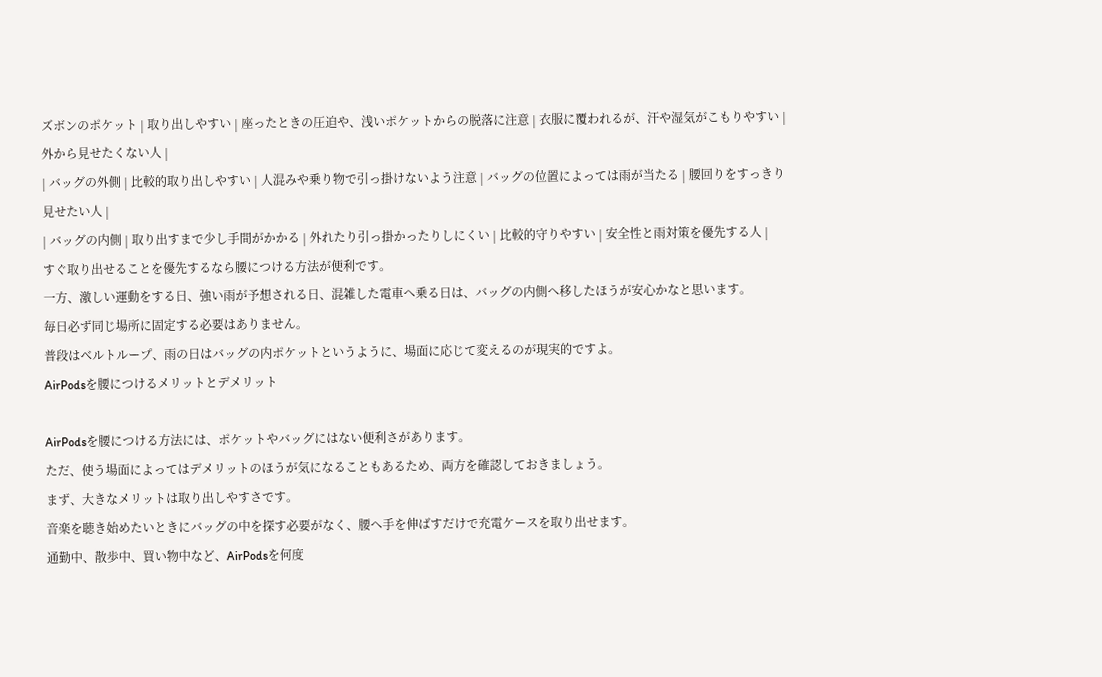ズボンのポケット | 取り出しやすい | 座ったときの圧迫や、浅いポケットからの脱落に注意 | 衣服に覆われるが、汗や湿気がこもりやすい | 外から見せたくない人 |
| バッグの外側 | 比較的取り出しやすい | 人混みや乗り物で引っ掛けないよう注意 | バッグの位置によっては雨が当たる | 腰回りをすっきり見せたい人 |
| バッグの内側 | 取り出すまで少し手間がかかる | 外れたり引っ掛かったりしにくい | 比較的守りやすい | 安全性と雨対策を優先する人 |
すぐ取り出せることを優先するなら腰につける方法が便利です。
一方、激しい運動をする日、強い雨が予想される日、混雑した電車へ乗る日は、バッグの内側へ移したほうが安心かなと思います。
毎日必ず同じ場所に固定する必要はありません。
普段はベルトループ、雨の日はバッグの内ポケットというように、場面に応じて変えるのが現実的ですよ。
AirPodsを腰につけるメリットとデメリット

AirPodsを腰につける方法には、ポケットやバッグにはない便利さがあります。
ただ、使う場面によってはデメリットのほうが気になることもあるため、両方を確認しておきましょう。
まず、大きなメリットは取り出しやすさです。
音楽を聴き始めたいときにバッグの中を探す必要がなく、腰へ手を伸ばすだけで充電ケースを取り出せます。
通勤中、散歩中、買い物中など、AirPodsを何度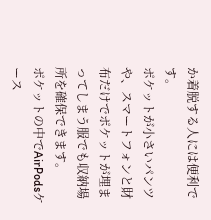か着脱する人には便利です。
ポケットが小さいパンツや、スマートフォンと財布だけでポケットが埋まってしまう服でも収納場所を確保できます。
ポケットの中でAirPodsケース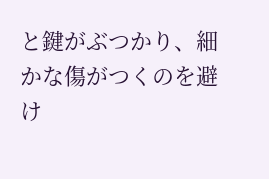と鍵がぶつかり、細かな傷がつくのを避け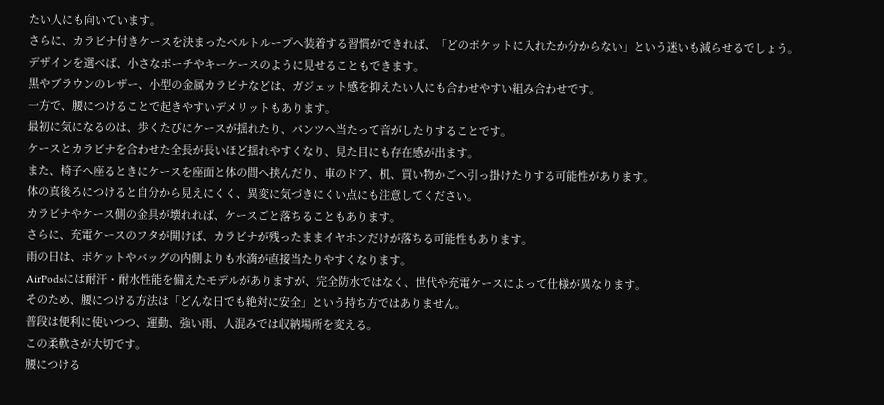たい人にも向いています。
さらに、カラビナ付きケースを決まったベルトループへ装着する習慣ができれば、「どのポケットに入れたか分からない」という迷いも減らせるでしょう。
デザインを選べば、小さなポーチやキーケースのように見せることもできます。
黒やブラウンのレザー、小型の金属カラビナなどは、ガジェット感を抑えたい人にも合わせやすい組み合わせです。
一方で、腰につけることで起きやすいデメリットもあります。
最初に気になるのは、歩くたびにケースが揺れたり、パンツへ当たって音がしたりすることです。
ケースとカラビナを合わせた全長が長いほど揺れやすくなり、見た目にも存在感が出ます。
また、椅子へ座るときにケースを座面と体の間へ挟んだり、車のドア、机、買い物かごへ引っ掛けたりする可能性があります。
体の真後ろにつけると自分から見えにくく、異変に気づきにくい点にも注意してください。
カラビナやケース側の金具が壊れれば、ケースごと落ちることもあります。
さらに、充電ケースのフタが開けば、カラビナが残ったままイヤホンだけが落ちる可能性もあります。
雨の日は、ポケットやバッグの内側よりも水滴が直接当たりやすくなります。
AirPodsには耐汗・耐水性能を備えたモデルがありますが、完全防水ではなく、世代や充電ケースによって仕様が異なります。
そのため、腰につける方法は「どんな日でも絶対に安全」という持ち方ではありません。
普段は便利に使いつつ、運動、強い雨、人混みでは収納場所を変える。
この柔軟さが大切です。
腰につける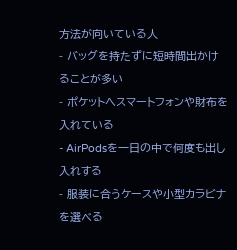方法が向いている人
- バッグを持たずに短時間出かけることが多い
- ポケットへスマートフォンや財布を入れている
- AirPodsを一日の中で何度も出し入れする
- 服装に合うケースや小型カラビナを選べる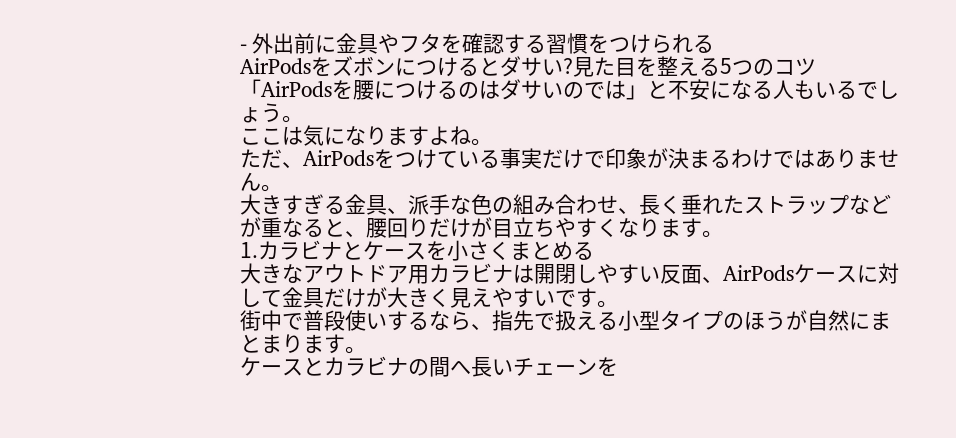- 外出前に金具やフタを確認する習慣をつけられる
AirPodsをズボンにつけるとダサい?見た目を整える5つのコツ
「AirPodsを腰につけるのはダサいのでは」と不安になる人もいるでしょう。
ここは気になりますよね。
ただ、AirPodsをつけている事実だけで印象が決まるわけではありません。
大きすぎる金具、派手な色の組み合わせ、長く垂れたストラップなどが重なると、腰回りだけが目立ちやすくなります。
1.カラビナとケースを小さくまとめる
大きなアウトドア用カラビナは開閉しやすい反面、AirPodsケースに対して金具だけが大きく見えやすいです。
街中で普段使いするなら、指先で扱える小型タイプのほうが自然にまとまります。
ケースとカラビナの間へ長いチェーンを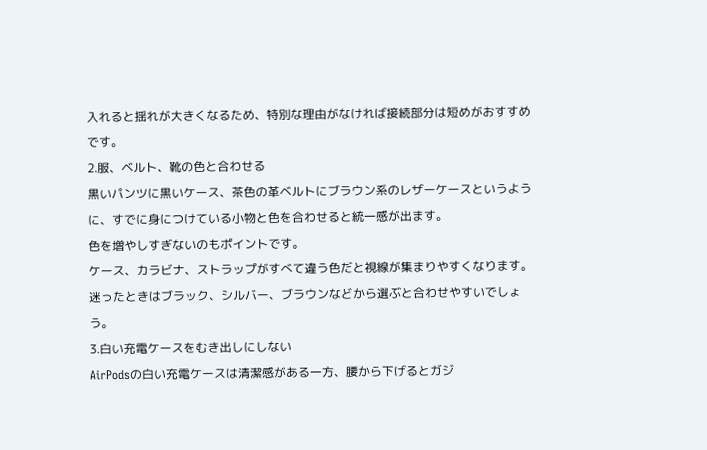入れると揺れが大きくなるため、特別な理由がなければ接続部分は短めがおすすめです。
2.服、ベルト、靴の色と合わせる
黒いパンツに黒いケース、茶色の革ベルトにブラウン系のレザーケースというように、すでに身につけている小物と色を合わせると統一感が出ます。
色を増やしすぎないのもポイントです。
ケース、カラビナ、ストラップがすべて違う色だと視線が集まりやすくなります。
迷ったときはブラック、シルバー、ブラウンなどから選ぶと合わせやすいでしょう。
3.白い充電ケースをむき出しにしない
AirPodsの白い充電ケースは清潔感がある一方、腰から下げるとガジ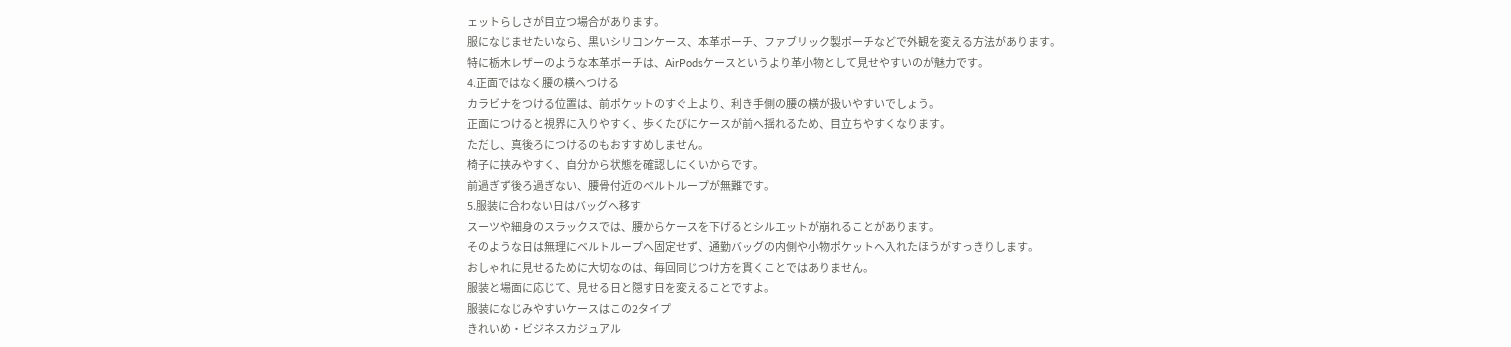ェットらしさが目立つ場合があります。
服になじませたいなら、黒いシリコンケース、本革ポーチ、ファブリック製ポーチなどで外観を変える方法があります。
特に栃木レザーのような本革ポーチは、AirPodsケースというより革小物として見せやすいのが魅力です。
4.正面ではなく腰の横へつける
カラビナをつける位置は、前ポケットのすぐ上より、利き手側の腰の横が扱いやすいでしょう。
正面につけると視界に入りやすく、歩くたびにケースが前へ揺れるため、目立ちやすくなります。
ただし、真後ろにつけるのもおすすめしません。
椅子に挟みやすく、自分から状態を確認しにくいからです。
前過ぎず後ろ過ぎない、腰骨付近のベルトループが無難です。
5.服装に合わない日はバッグへ移す
スーツや細身のスラックスでは、腰からケースを下げるとシルエットが崩れることがあります。
そのような日は無理にベルトループへ固定せず、通勤バッグの内側や小物ポケットへ入れたほうがすっきりします。
おしゃれに見せるために大切なのは、毎回同じつけ方を貫くことではありません。
服装と場面に応じて、見せる日と隠す日を変えることですよ。
服装になじみやすいケースはこの2タイプ
きれいめ・ビジネスカジュアル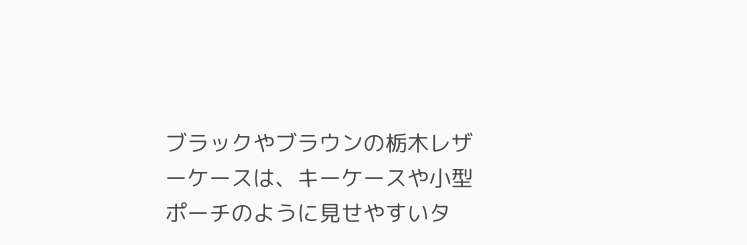ブラックやブラウンの栃木レザーケースは、キーケースや小型ポーチのように見せやすいタ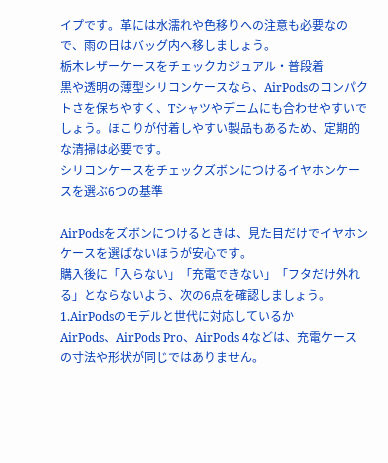イプです。革には水濡れや色移りへの注意も必要なので、雨の日はバッグ内へ移しましょう。
栃木レザーケースをチェックカジュアル・普段着
黒や透明の薄型シリコンケースなら、AirPodsのコンパクトさを保ちやすく、Tシャツやデニムにも合わせやすいでしょう。ほこりが付着しやすい製品もあるため、定期的な清掃は必要です。
シリコンケースをチェックズボンにつけるイヤホンケースを選ぶ6つの基準

AirPodsをズボンにつけるときは、見た目だけでイヤホンケースを選ばないほうが安心です。
購入後に「入らない」「充電できない」「フタだけ外れる」とならないよう、次の6点を確認しましょう。
1.AirPodsのモデルと世代に対応しているか
AirPods、AirPods Pro、AirPods 4などは、充電ケースの寸法や形状が同じではありません。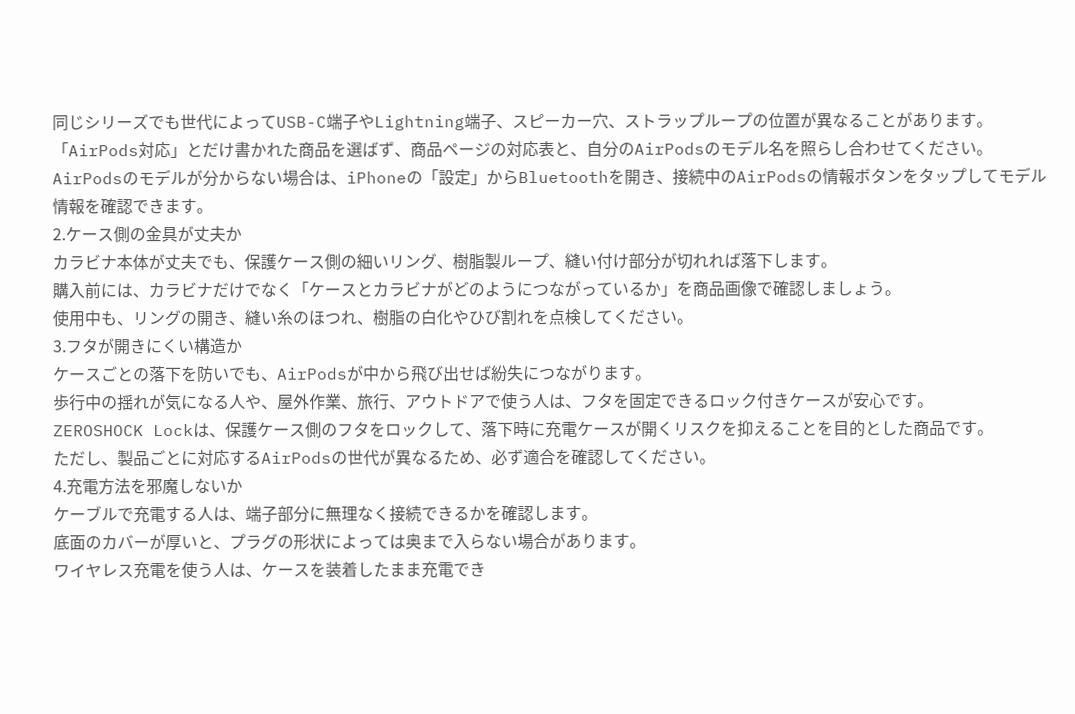同じシリーズでも世代によってUSB-C端子やLightning端子、スピーカー穴、ストラップループの位置が異なることがあります。
「AirPods対応」とだけ書かれた商品を選ばず、商品ページの対応表と、自分のAirPodsのモデル名を照らし合わせてください。
AirPodsのモデルが分からない場合は、iPhoneの「設定」からBluetoothを開き、接続中のAirPodsの情報ボタンをタップしてモデル情報を確認できます。
2.ケース側の金具が丈夫か
カラビナ本体が丈夫でも、保護ケース側の細いリング、樹脂製ループ、縫い付け部分が切れれば落下します。
購入前には、カラビナだけでなく「ケースとカラビナがどのようにつながっているか」を商品画像で確認しましょう。
使用中も、リングの開き、縫い糸のほつれ、樹脂の白化やひび割れを点検してください。
3.フタが開きにくい構造か
ケースごとの落下を防いでも、AirPodsが中から飛び出せば紛失につながります。
歩行中の揺れが気になる人や、屋外作業、旅行、アウトドアで使う人は、フタを固定できるロック付きケースが安心です。
ZEROSHOCK Lockは、保護ケース側のフタをロックして、落下時に充電ケースが開くリスクを抑えることを目的とした商品です。
ただし、製品ごとに対応するAirPodsの世代が異なるため、必ず適合を確認してください。
4.充電方法を邪魔しないか
ケーブルで充電する人は、端子部分に無理なく接続できるかを確認します。
底面のカバーが厚いと、プラグの形状によっては奥まで入らない場合があります。
ワイヤレス充電を使う人は、ケースを装着したまま充電でき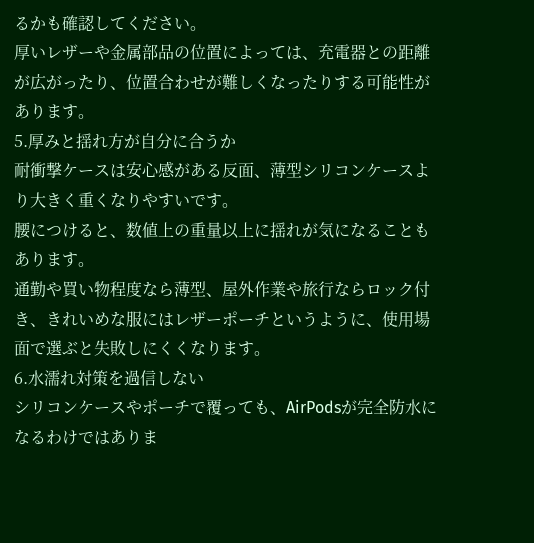るかも確認してください。
厚いレザーや金属部品の位置によっては、充電器との距離が広がったり、位置合わせが難しくなったりする可能性があります。
5.厚みと揺れ方が自分に合うか
耐衝撃ケースは安心感がある反面、薄型シリコンケースより大きく重くなりやすいです。
腰につけると、数値上の重量以上に揺れが気になることもあります。
通勤や買い物程度なら薄型、屋外作業や旅行ならロック付き、きれいめな服にはレザーポーチというように、使用場面で選ぶと失敗しにくくなります。
6.水濡れ対策を過信しない
シリコンケースやポーチで覆っても、AirPodsが完全防水になるわけではありま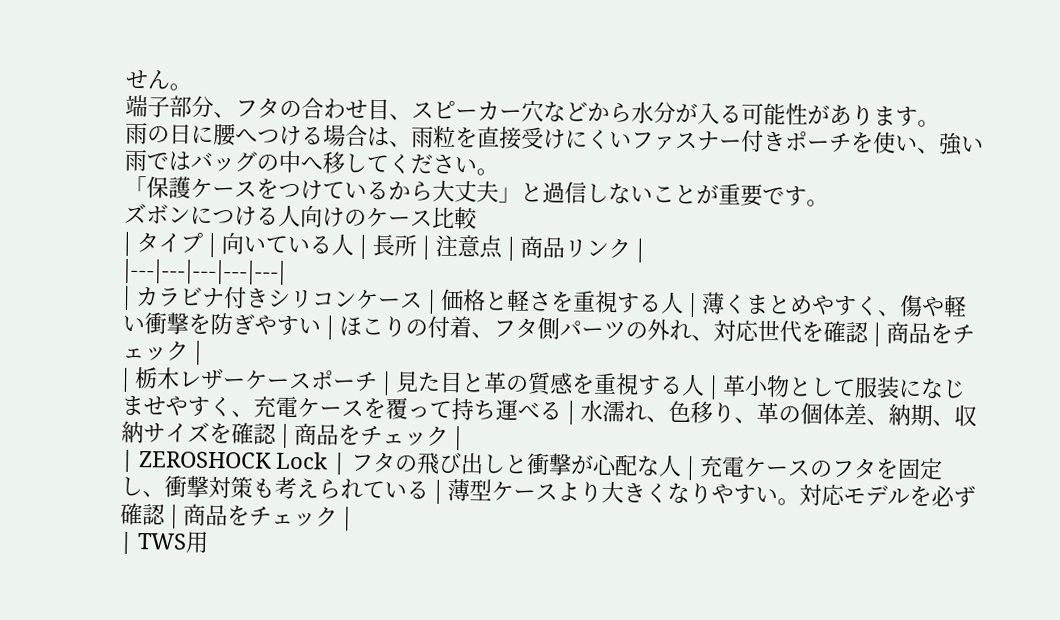せん。
端子部分、フタの合わせ目、スピーカー穴などから水分が入る可能性があります。
雨の日に腰へつける場合は、雨粒を直接受けにくいファスナー付きポーチを使い、強い雨ではバッグの中へ移してください。
「保護ケースをつけているから大丈夫」と過信しないことが重要です。
ズボンにつける人向けのケース比較
| タイプ | 向いている人 | 長所 | 注意点 | 商品リンク |
|---|---|---|---|---|
| カラビナ付きシリコンケース | 価格と軽さを重視する人 | 薄くまとめやすく、傷や軽い衝撃を防ぎやすい | ほこりの付着、フタ側パーツの外れ、対応世代を確認 | 商品をチェック |
| 栃木レザーケースポーチ | 見た目と革の質感を重視する人 | 革小物として服装になじませやすく、充電ケースを覆って持ち運べる | 水濡れ、色移り、革の個体差、納期、収納サイズを確認 | 商品をチェック |
| ZEROSHOCK Lock | フタの飛び出しと衝撃が心配な人 | 充電ケースのフタを固定し、衝撃対策も考えられている | 薄型ケースより大きくなりやすい。対応モデルを必ず確認 | 商品をチェック |
| TWS用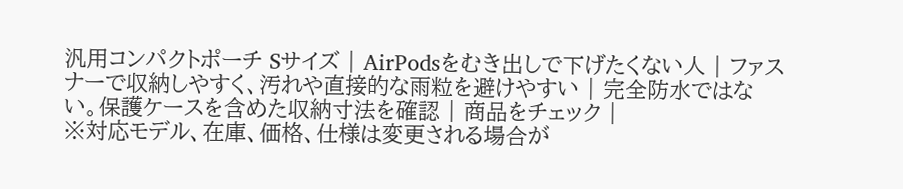汎用コンパクトポーチ Sサイズ | AirPodsをむき出しで下げたくない人 | ファスナーで収納しやすく、汚れや直接的な雨粒を避けやすい | 完全防水ではない。保護ケースを含めた収納寸法を確認 | 商品をチェック |
※対応モデル、在庫、価格、仕様は変更される場合が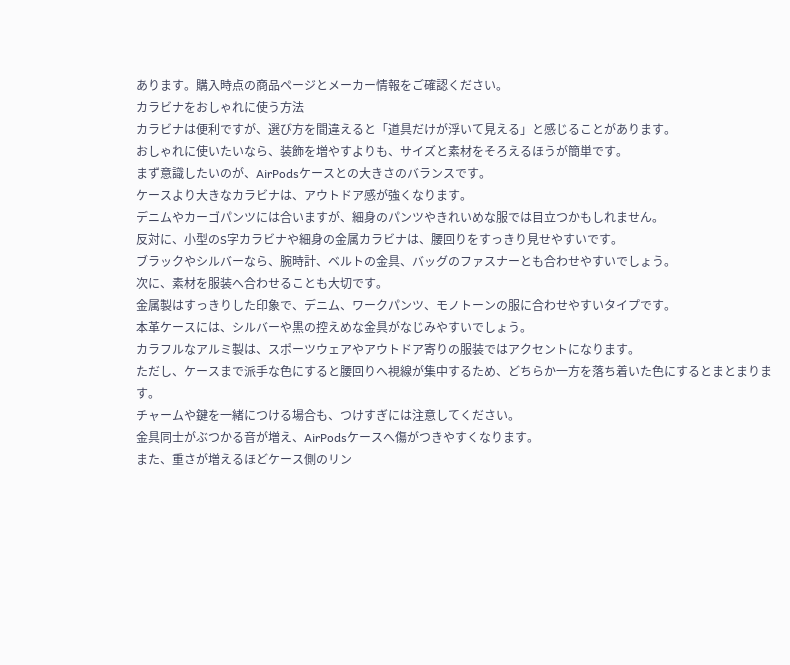あります。購入時点の商品ページとメーカー情報をご確認ください。
カラビナをおしゃれに使う方法
カラビナは便利ですが、選び方を間違えると「道具だけが浮いて見える」と感じることがあります。
おしゃれに使いたいなら、装飾を増やすよりも、サイズと素材をそろえるほうが簡単です。
まず意識したいのが、AirPodsケースとの大きさのバランスです。
ケースより大きなカラビナは、アウトドア感が強くなります。
デニムやカーゴパンツには合いますが、細身のパンツやきれいめな服では目立つかもしれません。
反対に、小型のS字カラビナや細身の金属カラビナは、腰回りをすっきり見せやすいです。
ブラックやシルバーなら、腕時計、ベルトの金具、バッグのファスナーとも合わせやすいでしょう。
次に、素材を服装へ合わせることも大切です。
金属製はすっきりした印象で、デニム、ワークパンツ、モノトーンの服に合わせやすいタイプです。
本革ケースには、シルバーや黒の控えめな金具がなじみやすいでしょう。
カラフルなアルミ製は、スポーツウェアやアウトドア寄りの服装ではアクセントになります。
ただし、ケースまで派手な色にすると腰回りへ視線が集中するため、どちらか一方を落ち着いた色にするとまとまります。
チャームや鍵を一緒につける場合も、つけすぎには注意してください。
金具同士がぶつかる音が増え、AirPodsケースへ傷がつきやすくなります。
また、重さが増えるほどケース側のリン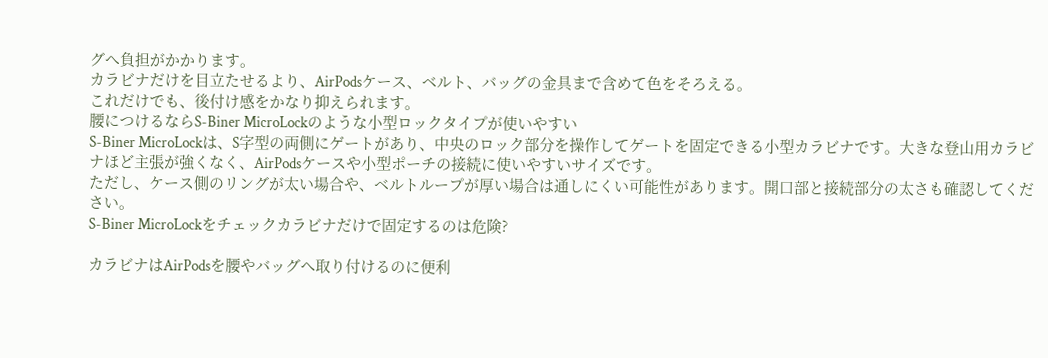グへ負担がかかります。
カラビナだけを目立たせるより、AirPodsケース、ベルト、バッグの金具まで含めて色をそろえる。
これだけでも、後付け感をかなり抑えられます。
腰につけるならS-Biner MicroLockのような小型ロックタイプが使いやすい
S-Biner MicroLockは、S字型の両側にゲートがあり、中央のロック部分を操作してゲートを固定できる小型カラビナです。大きな登山用カラビナほど主張が強くなく、AirPodsケースや小型ポーチの接続に使いやすいサイズです。
ただし、ケース側のリングが太い場合や、ベルトループが厚い場合は通しにくい可能性があります。開口部と接続部分の太さも確認してください。
S-Biner MicroLockをチェックカラビナだけで固定するのは危険?

カラビナはAirPodsを腰やバッグへ取り付けるのに便利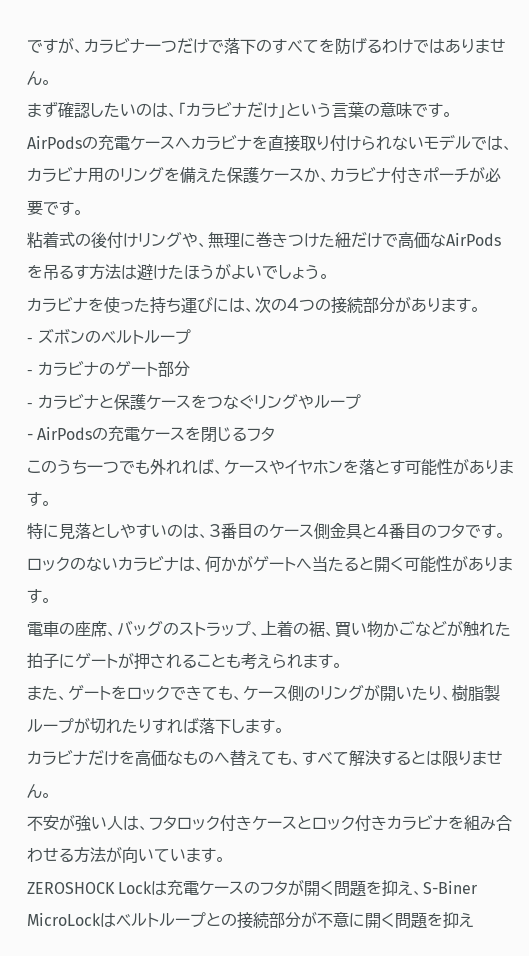ですが、カラビナ一つだけで落下のすべてを防げるわけではありません。
まず確認したいのは、「カラビナだけ」という言葉の意味です。
AirPodsの充電ケースへカラビナを直接取り付けられないモデルでは、カラビナ用のリングを備えた保護ケースか、カラビナ付きポーチが必要です。
粘着式の後付けリングや、無理に巻きつけた紐だけで高価なAirPodsを吊るす方法は避けたほうがよいでしょう。
カラビナを使った持ち運びには、次の4つの接続部分があります。
- ズボンのベルトループ
- カラビナのゲート部分
- カラビナと保護ケースをつなぐリングやループ
- AirPodsの充電ケースを閉じるフタ
このうち一つでも外れれば、ケースやイヤホンを落とす可能性があります。
特に見落としやすいのは、3番目のケース側金具と4番目のフタです。
ロックのないカラビナは、何かがゲートへ当たると開く可能性があります。
電車の座席、バッグのストラップ、上着の裾、買い物かごなどが触れた拍子にゲートが押されることも考えられます。
また、ゲートをロックできても、ケース側のリングが開いたり、樹脂製ループが切れたりすれば落下します。
カラビナだけを高価なものへ替えても、すべて解決するとは限りません。
不安が強い人は、フタロック付きケースとロック付きカラビナを組み合わせる方法が向いています。
ZEROSHOCK Lockは充電ケースのフタが開く問題を抑え、S-Biner MicroLockはベルトループとの接続部分が不意に開く問題を抑え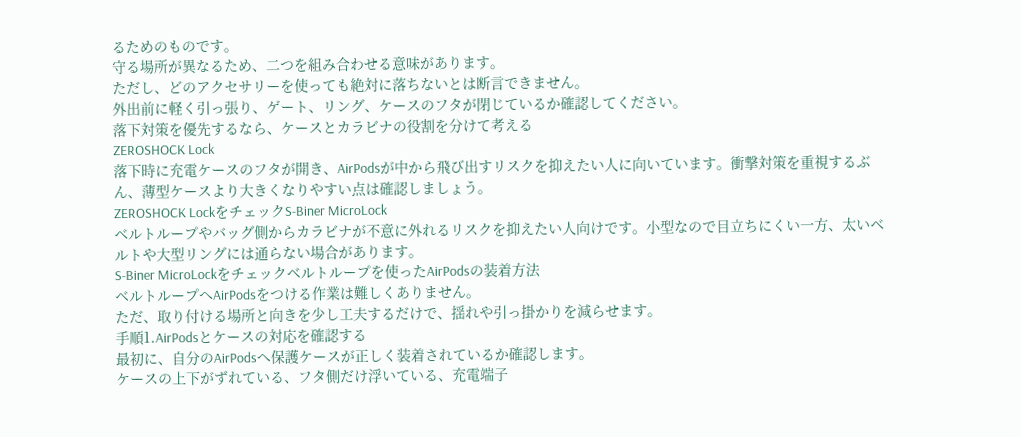るためのものです。
守る場所が異なるため、二つを組み合わせる意味があります。
ただし、どのアクセサリーを使っても絶対に落ちないとは断言できません。
外出前に軽く引っ張り、ゲート、リング、ケースのフタが閉じているか確認してください。
落下対策を優先するなら、ケースとカラビナの役割を分けて考える
ZEROSHOCK Lock
落下時に充電ケースのフタが開き、AirPodsが中から飛び出すリスクを抑えたい人に向いています。衝撃対策を重視するぶん、薄型ケースより大きくなりやすい点は確認しましょう。
ZEROSHOCK LockをチェックS-Biner MicroLock
ベルトループやバッグ側からカラビナが不意に外れるリスクを抑えたい人向けです。小型なので目立ちにくい一方、太いベルトや大型リングには通らない場合があります。
S-Biner MicroLockをチェックベルトループを使ったAirPodsの装着方法
ベルトループへAirPodsをつける作業は難しくありません。
ただ、取り付ける場所と向きを少し工夫するだけで、揺れや引っ掛かりを減らせます。
手順1.AirPodsとケースの対応を確認する
最初に、自分のAirPodsへ保護ケースが正しく装着されているか確認します。
ケースの上下がずれている、フタ側だけ浮いている、充電端子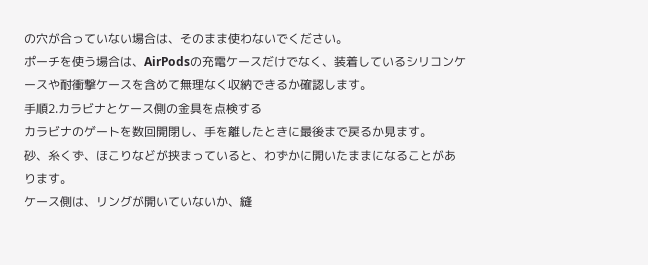の穴が合っていない場合は、そのまま使わないでください。
ポーチを使う場合は、AirPodsの充電ケースだけでなく、装着しているシリコンケースや耐衝撃ケースを含めて無理なく収納できるか確認します。
手順2.カラビナとケース側の金具を点検する
カラビナのゲートを数回開閉し、手を離したときに最後まで戻るか見ます。
砂、糸くず、ほこりなどが挟まっていると、わずかに開いたままになることがあります。
ケース側は、リングが開いていないか、縫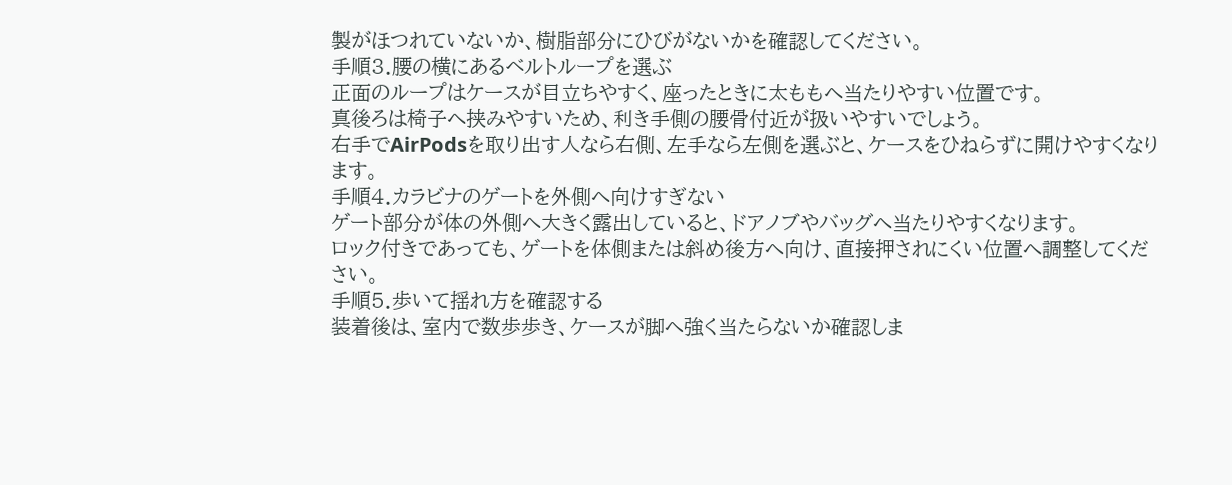製がほつれていないか、樹脂部分にひびがないかを確認してください。
手順3.腰の横にあるベルトループを選ぶ
正面のループはケースが目立ちやすく、座ったときに太ももへ当たりやすい位置です。
真後ろは椅子へ挟みやすいため、利き手側の腰骨付近が扱いやすいでしょう。
右手でAirPodsを取り出す人なら右側、左手なら左側を選ぶと、ケースをひねらずに開けやすくなります。
手順4.カラビナのゲートを外側へ向けすぎない
ゲート部分が体の外側へ大きく露出していると、ドアノブやバッグへ当たりやすくなります。
ロック付きであっても、ゲートを体側または斜め後方へ向け、直接押されにくい位置へ調整してください。
手順5.歩いて揺れ方を確認する
装着後は、室内で数歩歩き、ケースが脚へ強く当たらないか確認しま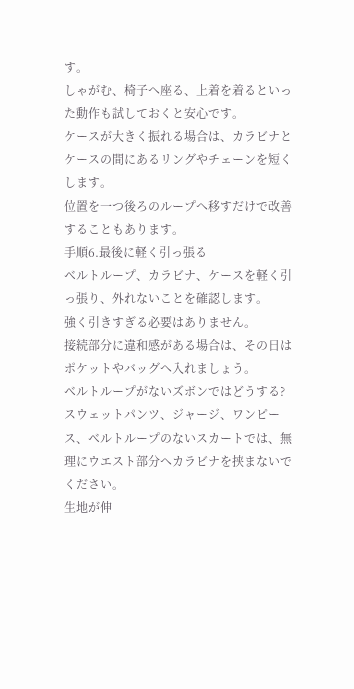す。
しゃがむ、椅子へ座る、上着を着るといった動作も試しておくと安心です。
ケースが大きく振れる場合は、カラビナとケースの間にあるリングやチェーンを短くします。
位置を一つ後ろのループへ移すだけで改善することもあります。
手順6.最後に軽く引っ張る
ベルトループ、カラビナ、ケースを軽く引っ張り、外れないことを確認します。
強く引きすぎる必要はありません。
接続部分に違和感がある場合は、その日はポケットやバッグへ入れましょう。
ベルトループがないズボンではどうする?
スウェットパンツ、ジャージ、ワンピース、ベルトループのないスカートでは、無理にウエスト部分へカラビナを挟まないでください。
生地が伸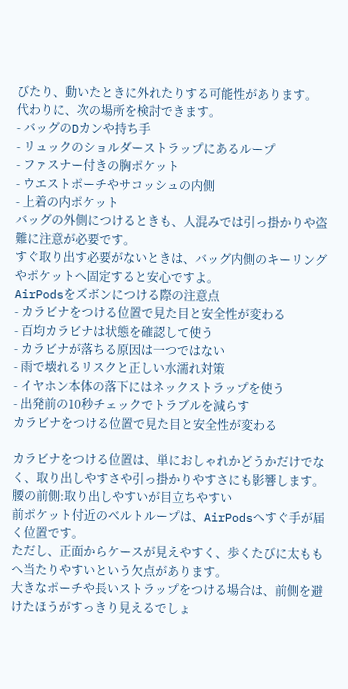びたり、動いたときに外れたりする可能性があります。
代わりに、次の場所を検討できます。
- バッグのDカンや持ち手
- リュックのショルダーストラップにあるループ
- ファスナー付きの胸ポケット
- ウエストポーチやサコッシュの内側
- 上着の内ポケット
バッグの外側につけるときも、人混みでは引っ掛かりや盗難に注意が必要です。
すぐ取り出す必要がないときは、バッグ内側のキーリングやポケットへ固定すると安心ですよ。
AirPodsをズボンにつける際の注意点
- カラビナをつける位置で見た目と安全性が変わる
- 百均カラビナは状態を確認して使う
- カラビナが落ちる原因は一つではない
- 雨で壊れるリスクと正しい水濡れ対策
- イヤホン本体の落下にはネックストラップを使う
- 出発前の10秒チェックでトラブルを減らす
カラビナをつける位置で見た目と安全性が変わる

カラビナをつける位置は、単におしゃれかどうかだけでなく、取り出しやすさや引っ掛かりやすさにも影響します。
腰の前側:取り出しやすいが目立ちやすい
前ポケット付近のベルトループは、AirPodsへすぐ手が届く位置です。
ただし、正面からケースが見えやすく、歩くたびに太ももへ当たりやすいという欠点があります。
大きなポーチや長いストラップをつける場合は、前側を避けたほうがすっきり見えるでしょ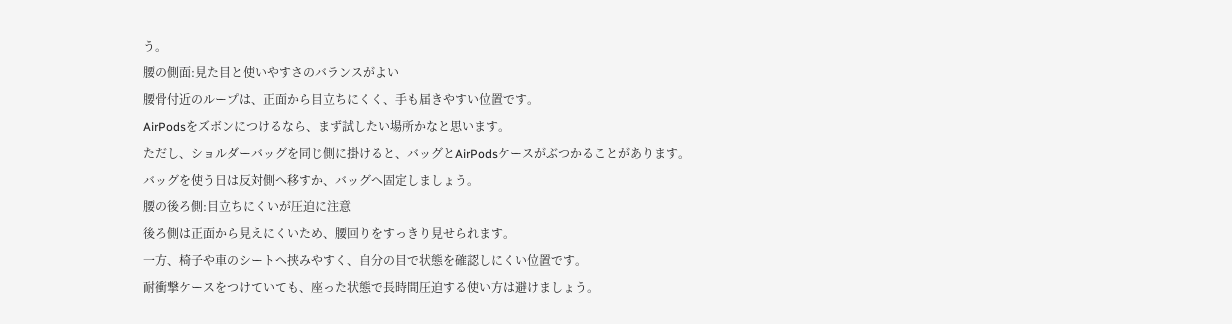う。
腰の側面:見た目と使いやすさのバランスがよい
腰骨付近のループは、正面から目立ちにくく、手も届きやすい位置です。
AirPodsをズボンにつけるなら、まず試したい場所かなと思います。
ただし、ショルダーバッグを同じ側に掛けると、バッグとAirPodsケースがぶつかることがあります。
バッグを使う日は反対側へ移すか、バッグへ固定しましょう。
腰の後ろ側:目立ちにくいが圧迫に注意
後ろ側は正面から見えにくいため、腰回りをすっきり見せられます。
一方、椅子や車のシートへ挟みやすく、自分の目で状態を確認しにくい位置です。
耐衝撃ケースをつけていても、座った状態で長時間圧迫する使い方は避けましょう。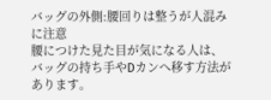バッグの外側:腰回りは整うが人混みに注意
腰につけた見た目が気になる人は、バッグの持ち手やDカンへ移す方法があります。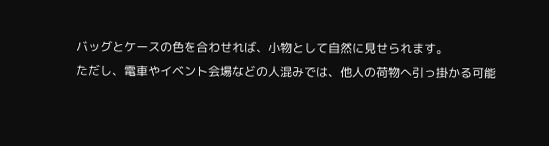バッグとケースの色を合わせれば、小物として自然に見せられます。
ただし、電車やイベント会場などの人混みでは、他人の荷物へ引っ掛かる可能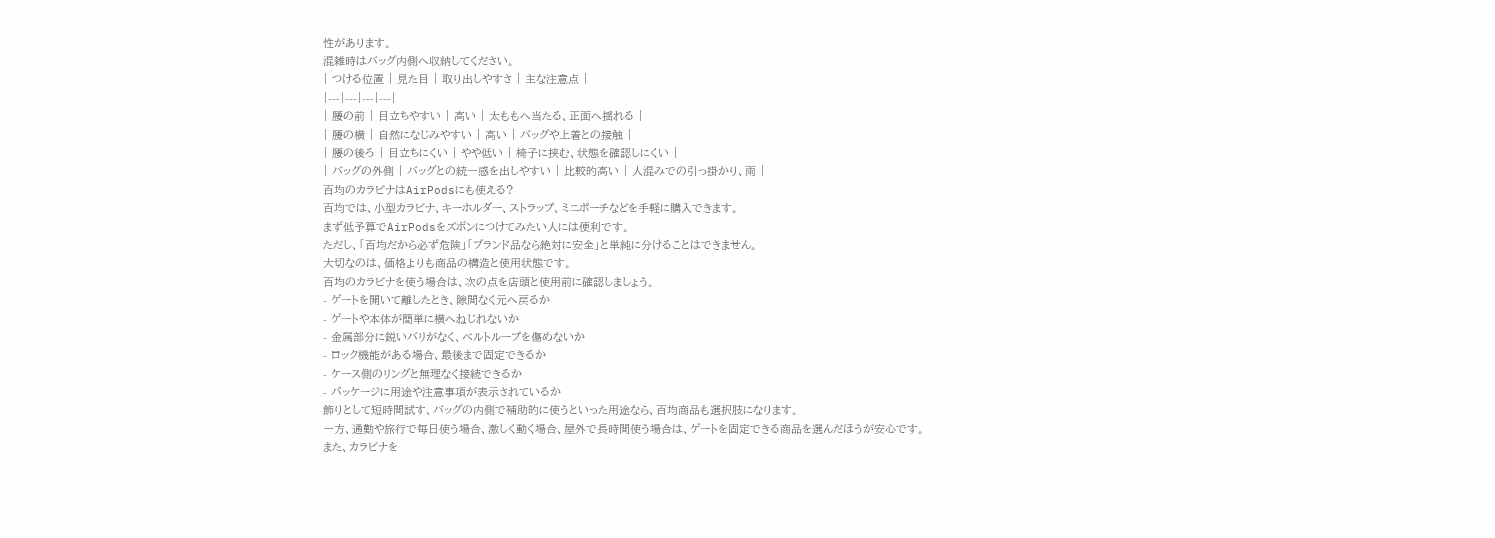性があります。
混雑時はバッグ内側へ収納してください。
| つける位置 | 見た目 | 取り出しやすさ | 主な注意点 |
|---|---|---|---|
| 腰の前 | 目立ちやすい | 高い | 太ももへ当たる、正面へ揺れる |
| 腰の横 | 自然になじみやすい | 高い | バッグや上着との接触 |
| 腰の後ろ | 目立ちにくい | やや低い | 椅子に挟む、状態を確認しにくい |
| バッグの外側 | バッグとの統一感を出しやすい | 比較的高い | 人混みでの引っ掛かり、雨 |
百均のカラビナはAirPodsにも使える?
百均では、小型カラビナ、キーホルダー、ストラップ、ミニポーチなどを手軽に購入できます。
まず低予算でAirPodsをズボンにつけてみたい人には便利です。
ただし、「百均だから必ず危険」「ブランド品なら絶対に安全」と単純に分けることはできません。
大切なのは、価格よりも商品の構造と使用状態です。
百均のカラビナを使う場合は、次の点を店頭と使用前に確認しましょう。
- ゲートを開いて離したとき、隙間なく元へ戻るか
- ゲートや本体が簡単に横へねじれないか
- 金属部分に鋭いバリがなく、ベルトループを傷めないか
- ロック機能がある場合、最後まで固定できるか
- ケース側のリングと無理なく接続できるか
- パッケージに用途や注意事項が表示されているか
飾りとして短時間試す、バッグの内側で補助的に使うといった用途なら、百均商品も選択肢になります。
一方、通勤や旅行で毎日使う場合、激しく動く場合、屋外で長時間使う場合は、ゲートを固定できる商品を選んだほうが安心です。
また、カラビナを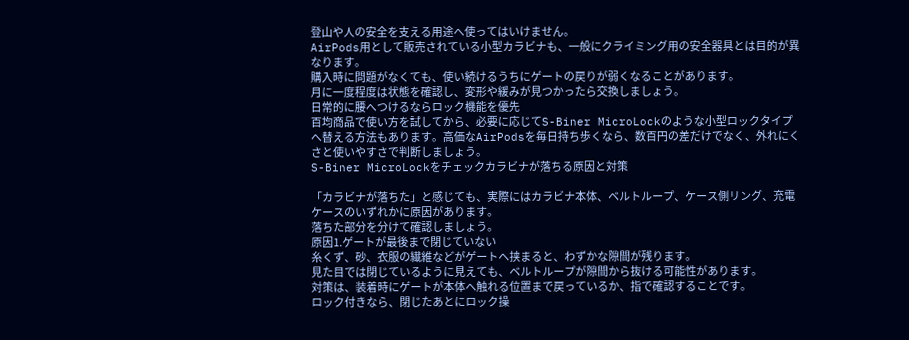登山や人の安全を支える用途へ使ってはいけません。
AirPods用として販売されている小型カラビナも、一般にクライミング用の安全器具とは目的が異なります。
購入時に問題がなくても、使い続けるうちにゲートの戻りが弱くなることがあります。
月に一度程度は状態を確認し、変形や緩みが見つかったら交換しましょう。
日常的に腰へつけるならロック機能を優先
百均商品で使い方を試してから、必要に応じてS-Biner MicroLockのような小型ロックタイプへ替える方法もあります。高価なAirPodsを毎日持ち歩くなら、数百円の差だけでなく、外れにくさと使いやすさで判断しましょう。
S-Biner MicroLockをチェックカラビナが落ちる原因と対策

「カラビナが落ちた」と感じても、実際にはカラビナ本体、ベルトループ、ケース側リング、充電ケースのいずれかに原因があります。
落ちた部分を分けて確認しましょう。
原因1.ゲートが最後まで閉じていない
糸くず、砂、衣服の繊維などがゲートへ挟まると、わずかな隙間が残ります。
見た目では閉じているように見えても、ベルトループが隙間から抜ける可能性があります。
対策は、装着時にゲートが本体へ触れる位置まで戻っているか、指で確認することです。
ロック付きなら、閉じたあとにロック操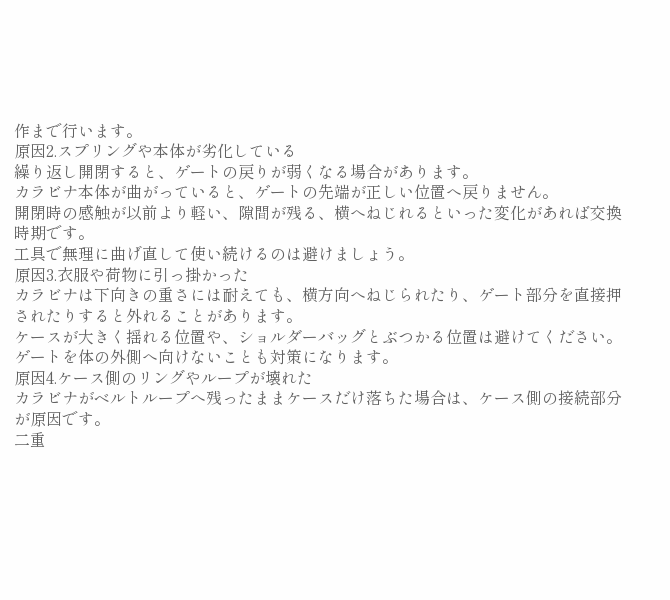作まで行います。
原因2.スプリングや本体が劣化している
繰り返し開閉すると、ゲートの戻りが弱くなる場合があります。
カラビナ本体が曲がっていると、ゲートの先端が正しい位置へ戻りません。
開閉時の感触が以前より軽い、隙間が残る、横へねじれるといった変化があれば交換時期です。
工具で無理に曲げ直して使い続けるのは避けましょう。
原因3.衣服や荷物に引っ掛かった
カラビナは下向きの重さには耐えても、横方向へねじられたり、ゲート部分を直接押されたりすると外れることがあります。
ケースが大きく揺れる位置や、ショルダーバッグとぶつかる位置は避けてください。
ゲートを体の外側へ向けないことも対策になります。
原因4.ケース側のリングやループが壊れた
カラビナがベルトループへ残ったままケースだけ落ちた場合は、ケース側の接続部分が原因です。
二重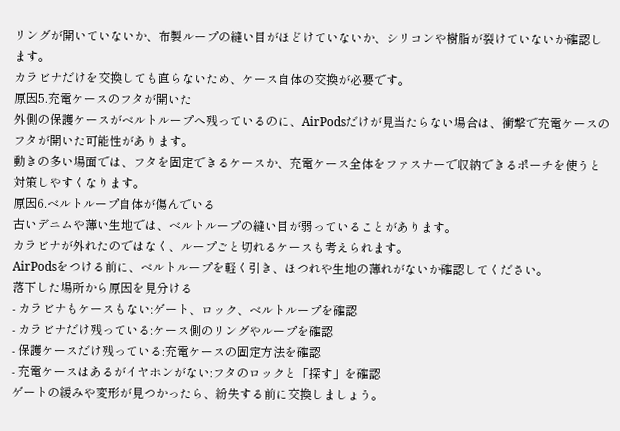リングが開いていないか、布製ループの縫い目がほどけていないか、シリコンや樹脂が裂けていないか確認します。
カラビナだけを交換しても直らないため、ケース自体の交換が必要です。
原因5.充電ケースのフタが開いた
外側の保護ケースがベルトループへ残っているのに、AirPodsだけが見当たらない場合は、衝撃で充電ケースのフタが開いた可能性があります。
動きの多い場面では、フタを固定できるケースか、充電ケース全体をファスナーで収納できるポーチを使うと対策しやすくなります。
原因6.ベルトループ自体が傷んでいる
古いデニムや薄い生地では、ベルトループの縫い目が弱っていることがあります。
カラビナが外れたのではなく、ループごと切れるケースも考えられます。
AirPodsをつける前に、ベルトループを軽く引き、ほつれや生地の薄れがないか確認してください。
落下した場所から原因を見分ける
- カラビナもケースもない:ゲート、ロック、ベルトループを確認
- カラビナだけ残っている:ケース側のリングやループを確認
- 保護ケースだけ残っている:充電ケースの固定方法を確認
- 充電ケースはあるがイヤホンがない:フタのロックと「探す」を確認
ゲートの緩みや変形が見つかったら、紛失する前に交換しましょう。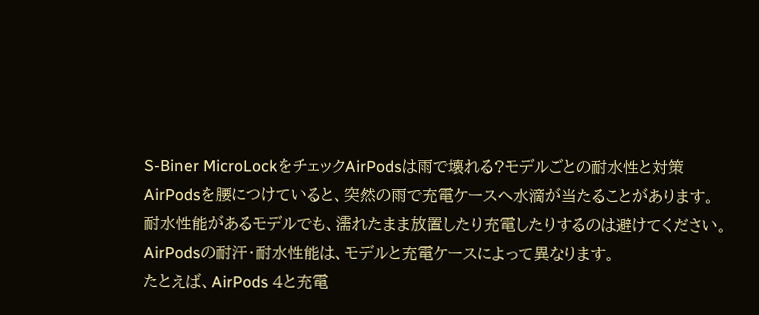S-Biner MicroLockをチェックAirPodsは雨で壊れる?モデルごとの耐水性と対策
AirPodsを腰につけていると、突然の雨で充電ケースへ水滴が当たることがあります。
耐水性能があるモデルでも、濡れたまま放置したり充電したりするのは避けてください。
AirPodsの耐汗・耐水性能は、モデルと充電ケースによって異なります。
たとえば、AirPods 4と充電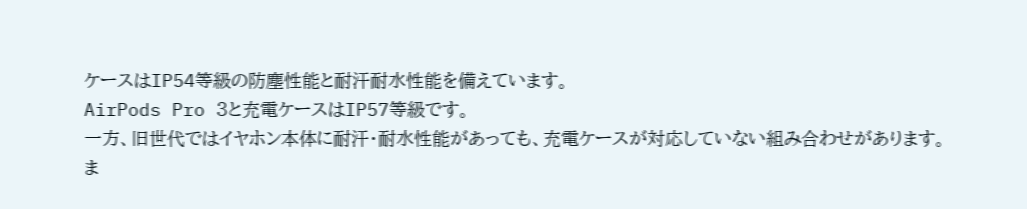ケースはIP54等級の防塵性能と耐汗耐水性能を備えています。
AirPods Pro 3と充電ケースはIP57等級です。
一方、旧世代ではイヤホン本体に耐汗・耐水性能があっても、充電ケースが対応していない組み合わせがあります。
ま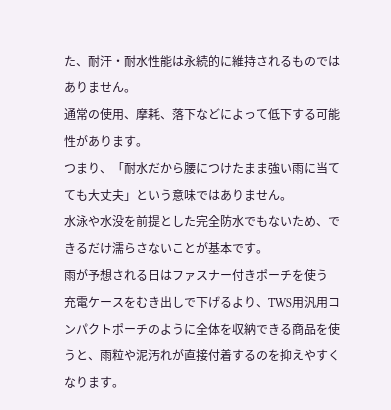た、耐汗・耐水性能は永続的に維持されるものではありません。
通常の使用、摩耗、落下などによって低下する可能性があります。
つまり、「耐水だから腰につけたまま強い雨に当てても大丈夫」という意味ではありません。
水泳や水没を前提とした完全防水でもないため、できるだけ濡らさないことが基本です。
雨が予想される日はファスナー付きポーチを使う
充電ケースをむき出しで下げるより、TWS用汎用コンパクトポーチのように全体を収納できる商品を使うと、雨粒や泥汚れが直接付着するのを抑えやすくなります。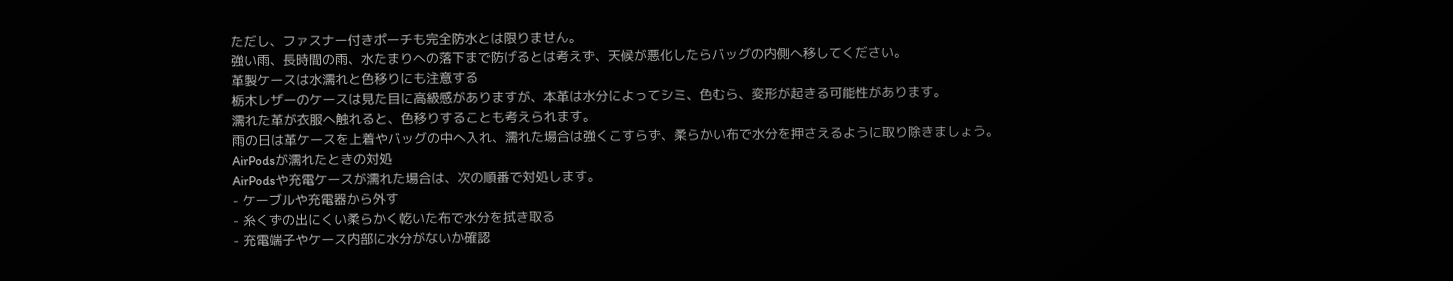ただし、ファスナー付きポーチも完全防水とは限りません。
強い雨、長時間の雨、水たまりへの落下まで防げるとは考えず、天候が悪化したらバッグの内側へ移してください。
革製ケースは水濡れと色移りにも注意する
栃木レザーのケースは見た目に高級感がありますが、本革は水分によってシミ、色むら、変形が起きる可能性があります。
濡れた革が衣服へ触れると、色移りすることも考えられます。
雨の日は革ケースを上着やバッグの中へ入れ、濡れた場合は強くこすらず、柔らかい布で水分を押さえるように取り除きましょう。
AirPodsが濡れたときの対処
AirPodsや充電ケースが濡れた場合は、次の順番で対処します。
- ケーブルや充電器から外す
- 糸くずの出にくい柔らかく乾いた布で水分を拭き取る
- 充電端子やケース内部に水分がないか確認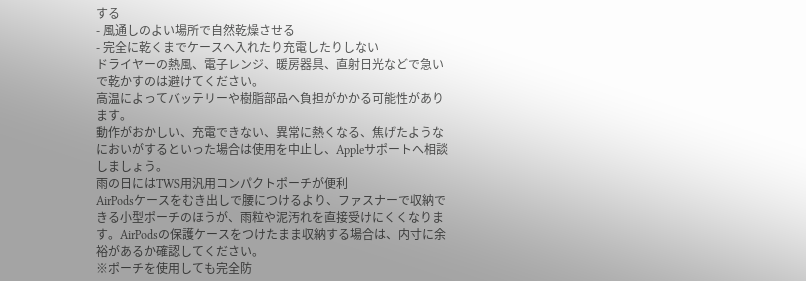する
- 風通しのよい場所で自然乾燥させる
- 完全に乾くまでケースへ入れたり充電したりしない
ドライヤーの熱風、電子レンジ、暖房器具、直射日光などで急いで乾かすのは避けてください。
高温によってバッテリーや樹脂部品へ負担がかかる可能性があります。
動作がおかしい、充電できない、異常に熱くなる、焦げたようなにおいがするといった場合は使用を中止し、Appleサポートへ相談しましょう。
雨の日にはTWS用汎用コンパクトポーチが便利
AirPodsケースをむき出しで腰につけるより、ファスナーで収納できる小型ポーチのほうが、雨粒や泥汚れを直接受けにくくなります。AirPodsの保護ケースをつけたまま収納する場合は、内寸に余裕があるか確認してください。
※ポーチを使用しても完全防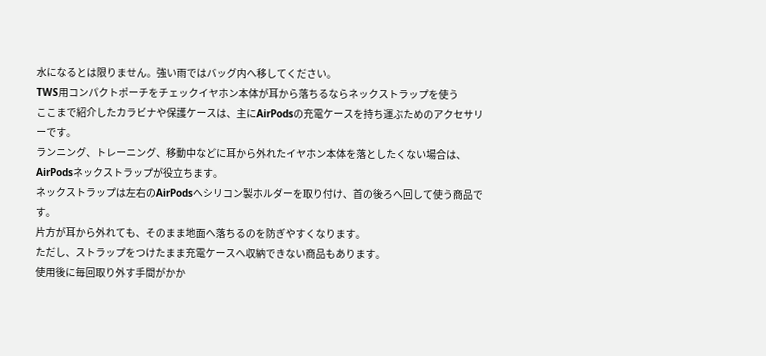水になるとは限りません。強い雨ではバッグ内へ移してください。
TWS用コンパクトポーチをチェックイヤホン本体が耳から落ちるならネックストラップを使う
ここまで紹介したカラビナや保護ケースは、主にAirPodsの充電ケースを持ち運ぶためのアクセサリーです。
ランニング、トレーニング、移動中などに耳から外れたイヤホン本体を落としたくない場合は、AirPodsネックストラップが役立ちます。
ネックストラップは左右のAirPodsへシリコン製ホルダーを取り付け、首の後ろへ回して使う商品です。
片方が耳から外れても、そのまま地面へ落ちるのを防ぎやすくなります。
ただし、ストラップをつけたまま充電ケースへ収納できない商品もあります。
使用後に毎回取り外す手間がかか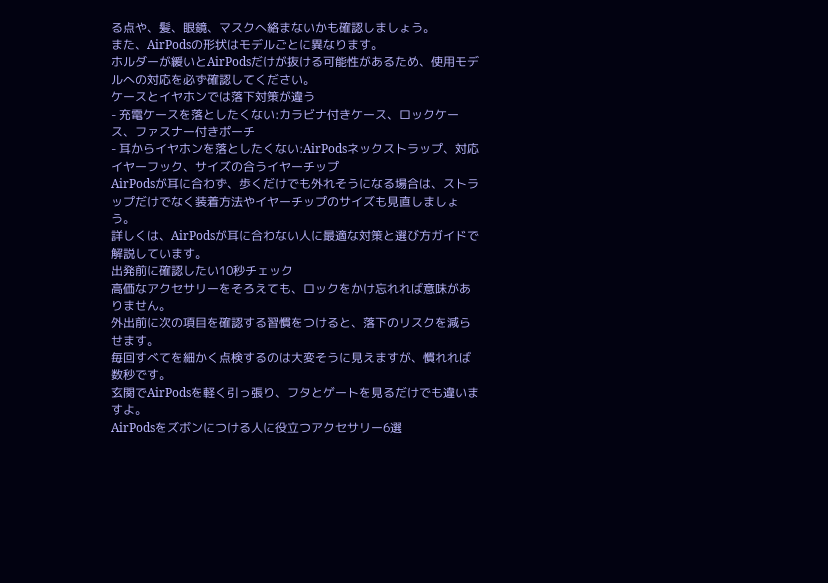る点や、髪、眼鏡、マスクへ絡まないかも確認しましょう。
また、AirPodsの形状はモデルごとに異なります。
ホルダーが緩いとAirPodsだけが抜ける可能性があるため、使用モデルへの対応を必ず確認してください。
ケースとイヤホンでは落下対策が違う
- 充電ケースを落としたくない:カラビナ付きケース、ロックケース、ファスナー付きポーチ
- 耳からイヤホンを落としたくない:AirPodsネックストラップ、対応イヤーフック、サイズの合うイヤーチップ
AirPodsが耳に合わず、歩くだけでも外れそうになる場合は、ストラップだけでなく装着方法やイヤーチップのサイズも見直しましょう。
詳しくは、AirPodsが耳に合わない人に最適な対策と選び方ガイドで解説しています。
出発前に確認したい10秒チェック
高価なアクセサリーをそろえても、ロックをかけ忘れれば意味がありません。
外出前に次の項目を確認する習慣をつけると、落下のリスクを減らせます。
毎回すべてを細かく点検するのは大変そうに見えますが、慣れれば数秒です。
玄関でAirPodsを軽く引っ張り、フタとゲートを見るだけでも違いますよ。
AirPodsをズボンにつける人に役立つアクセサリー6選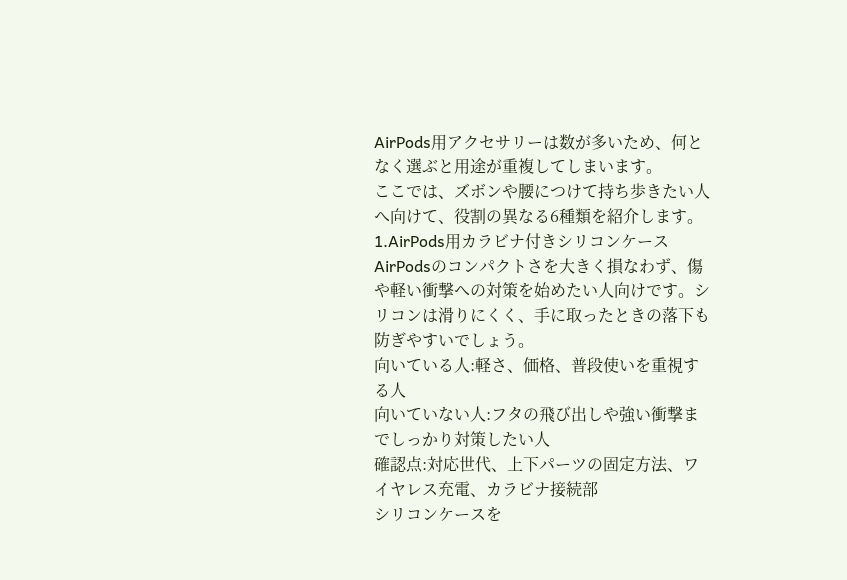AirPods用アクセサリーは数が多いため、何となく選ぶと用途が重複してしまいます。
ここでは、ズボンや腰につけて持ち歩きたい人へ向けて、役割の異なる6種類を紹介します。
1.AirPods用カラビナ付きシリコンケース
AirPodsのコンパクトさを大きく損なわず、傷や軽い衝撃への対策を始めたい人向けです。シリコンは滑りにくく、手に取ったときの落下も防ぎやすいでしょう。
向いている人:軽さ、価格、普段使いを重視する人
向いていない人:フタの飛び出しや強い衝撃までしっかり対策したい人
確認点:対応世代、上下パーツの固定方法、ワイヤレス充電、カラビナ接続部
シリコンケースを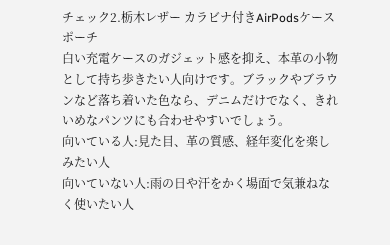チェック2.栃木レザー カラビナ付きAirPodsケースポーチ
白い充電ケースのガジェット感を抑え、本革の小物として持ち歩きたい人向けです。ブラックやブラウンなど落ち着いた色なら、デニムだけでなく、きれいめなパンツにも合わせやすいでしょう。
向いている人:見た目、革の質感、経年変化を楽しみたい人
向いていない人:雨の日や汗をかく場面で気兼ねなく使いたい人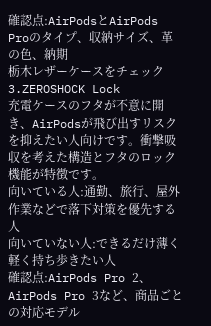確認点:AirPodsとAirPods Proのタイプ、収納サイズ、革の色、納期
栃木レザーケースをチェック3.ZEROSHOCK Lock
充電ケースのフタが不意に開き、AirPodsが飛び出すリスクを抑えたい人向けです。衝撃吸収を考えた構造とフタのロック機能が特徴です。
向いている人:通勤、旅行、屋外作業などで落下対策を優先する人
向いていない人:できるだけ薄く軽く持ち歩きたい人
確認点:AirPods Pro 2、AirPods Pro 3など、商品ごとの対応モデル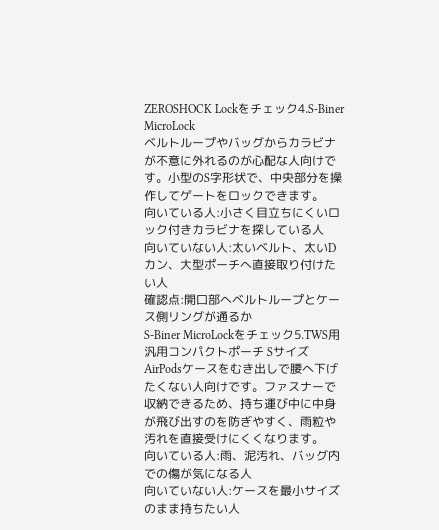ZEROSHOCK Lockをチェック4.S-Biner MicroLock
ベルトループやバッグからカラビナが不意に外れるのが心配な人向けです。小型のS字形状で、中央部分を操作してゲートをロックできます。
向いている人:小さく目立ちにくいロック付きカラビナを探している人
向いていない人:太いベルト、太いDカン、大型ポーチへ直接取り付けたい人
確認点:開口部へベルトループとケース側リングが通るか
S-Biner MicroLockをチェック5.TWS用汎用コンパクトポーチ Sサイズ
AirPodsケースをむき出しで腰へ下げたくない人向けです。ファスナーで収納できるため、持ち運び中に中身が飛び出すのを防ぎやすく、雨粒や汚れを直接受けにくくなります。
向いている人:雨、泥汚れ、バッグ内での傷が気になる人
向いていない人:ケースを最小サイズのまま持ちたい人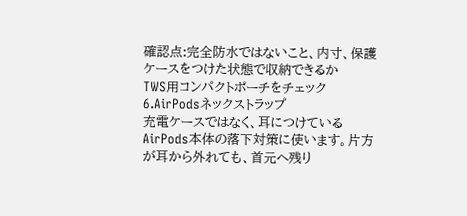確認点:完全防水ではないこと、内寸、保護ケースをつけた状態で収納できるか
TWS用コンパクトポーチをチェック6.AirPodsネックストラップ
充電ケースではなく、耳につけているAirPods本体の落下対策に使います。片方が耳から外れても、首元へ残り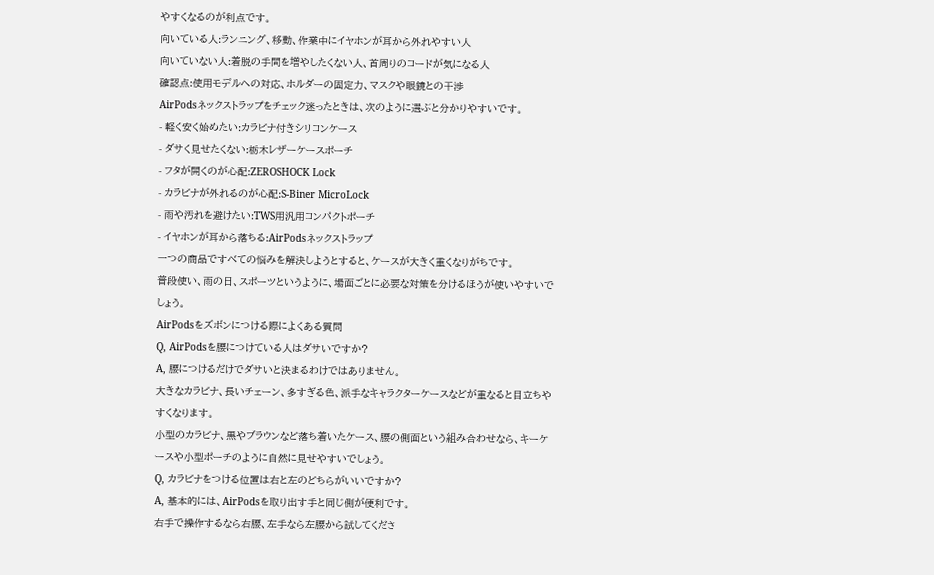やすくなるのが利点です。
向いている人:ランニング、移動、作業中にイヤホンが耳から外れやすい人
向いていない人:着脱の手間を増やしたくない人、首周りのコードが気になる人
確認点:使用モデルへの対応、ホルダーの固定力、マスクや眼鏡との干渉
AirPodsネックストラップをチェック迷ったときは、次のように選ぶと分かりやすいです。
- 軽く安く始めたい:カラビナ付きシリコンケース
- ダサく見せたくない:栃木レザーケースポーチ
- フタが開くのが心配:ZEROSHOCK Lock
- カラビナが外れるのが心配:S-Biner MicroLock
- 雨や汚れを避けたい:TWS用汎用コンパクトポーチ
- イヤホンが耳から落ちる:AirPodsネックストラップ
一つの商品ですべての悩みを解決しようとすると、ケースが大きく重くなりがちです。
普段使い、雨の日、スポーツというように、場面ごとに必要な対策を分けるほうが使いやすいでしょう。
AirPodsをズボンにつける際によくある質問
Q, AirPodsを腰につけている人はダサいですか?
A, 腰につけるだけでダサいと決まるわけではありません。
大きなカラビナ、長いチェーン、多すぎる色、派手なキャラクターケースなどが重なると目立ちやすくなります。
小型のカラビナ、黒やブラウンなど落ち着いたケース、腰の側面という組み合わせなら、キーケースや小型ポーチのように自然に見せやすいでしょう。
Q, カラビナをつける位置は右と左のどちらがいいですか?
A, 基本的には、AirPodsを取り出す手と同じ側が便利です。
右手で操作するなら右腰、左手なら左腰から試してくださ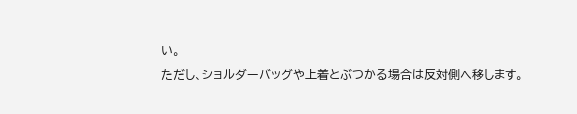い。
ただし、ショルダーバッグや上着とぶつかる場合は反対側へ移します。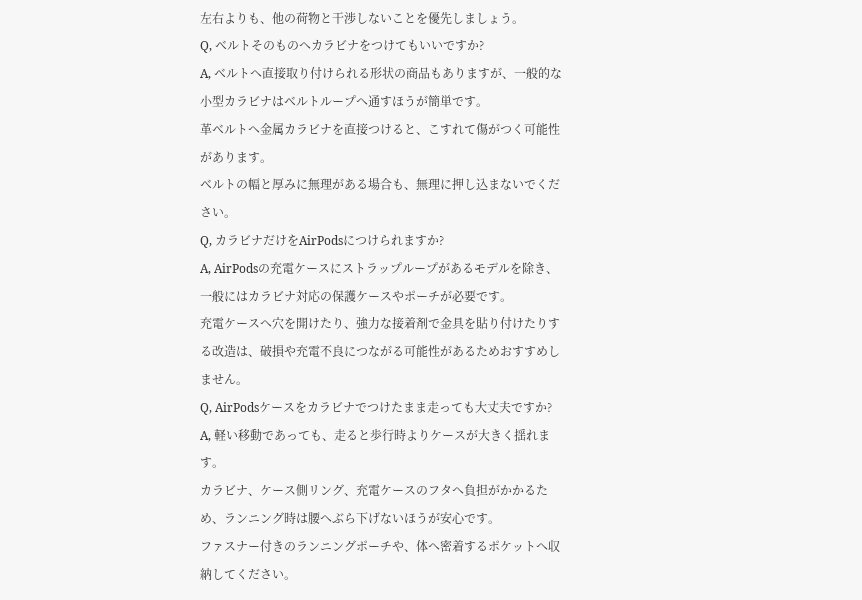左右よりも、他の荷物と干渉しないことを優先しましょう。
Q, ベルトそのものへカラビナをつけてもいいですか?
A, ベルトへ直接取り付けられる形状の商品もありますが、一般的な小型カラビナはベルトループへ通すほうが簡単です。
革ベルトへ金属カラビナを直接つけると、こすれて傷がつく可能性があります。
ベルトの幅と厚みに無理がある場合も、無理に押し込まないでください。
Q, カラビナだけをAirPodsにつけられますか?
A, AirPodsの充電ケースにストラップループがあるモデルを除き、一般にはカラビナ対応の保護ケースやポーチが必要です。
充電ケースへ穴を開けたり、強力な接着剤で金具を貼り付けたりする改造は、破損や充電不良につながる可能性があるためおすすめしません。
Q, AirPodsケースをカラビナでつけたまま走っても大丈夫ですか?
A, 軽い移動であっても、走ると歩行時よりケースが大きく揺れます。
カラビナ、ケース側リング、充電ケースのフタへ負担がかかるため、ランニング時は腰へぶら下げないほうが安心です。
ファスナー付きのランニングポーチや、体へ密着するポケットへ収納してください。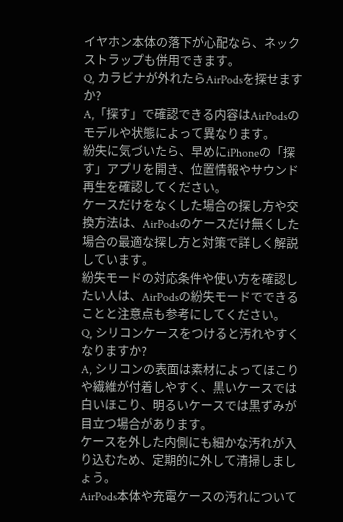イヤホン本体の落下が心配なら、ネックストラップも併用できます。
Q, カラビナが外れたらAirPodsを探せますか?
A,「探す」で確認できる内容はAirPodsのモデルや状態によって異なります。
紛失に気づいたら、早めにiPhoneの「探す」アプリを開き、位置情報やサウンド再生を確認してください。
ケースだけをなくした場合の探し方や交換方法は、AirPodsのケースだけ無くした場合の最適な探し方と対策で詳しく解説しています。
紛失モードの対応条件や使い方を確認したい人は、AirPodsの紛失モードでできることと注意点も参考にしてください。
Q, シリコンケースをつけると汚れやすくなりますか?
A, シリコンの表面は素材によってほこりや繊維が付着しやすく、黒いケースでは白いほこり、明るいケースでは黒ずみが目立つ場合があります。
ケースを外した内側にも細かな汚れが入り込むため、定期的に外して清掃しましょう。
AirPods本体や充電ケースの汚れについて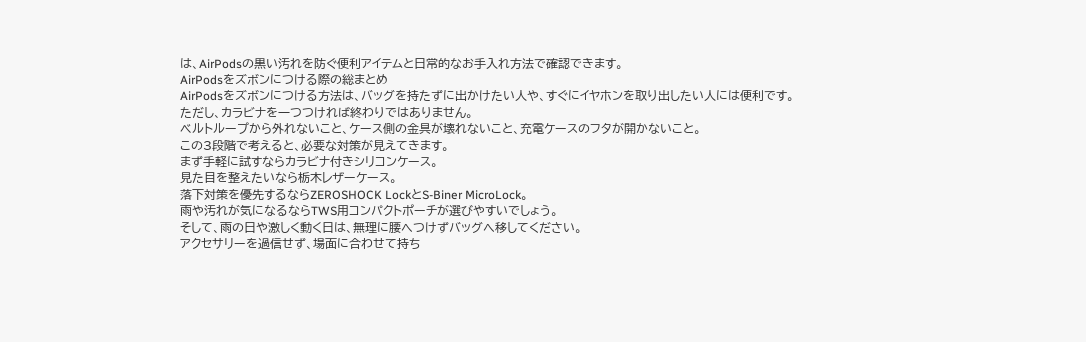は、AirPodsの黒い汚れを防ぐ便利アイテムと日常的なお手入れ方法で確認できます。
AirPodsをズボンにつける際の総まとめ
AirPodsをズボンにつける方法は、バッグを持たずに出かけたい人や、すぐにイヤホンを取り出したい人には便利です。
ただし、カラビナを一つつければ終わりではありません。
ベルトループから外れないこと、ケース側の金具が壊れないこと、充電ケースのフタが開かないこと。
この3段階で考えると、必要な対策が見えてきます。
まず手軽に試すならカラビナ付きシリコンケース。
見た目を整えたいなら栃木レザーケース。
落下対策を優先するならZEROSHOCK LockとS-Biner MicroLock。
雨や汚れが気になるならTWS用コンパクトポーチが選びやすいでしょう。
そして、雨の日や激しく動く日は、無理に腰へつけずバッグへ移してください。
アクセサリーを過信せず、場面に合わせて持ち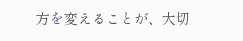方を変えることが、大切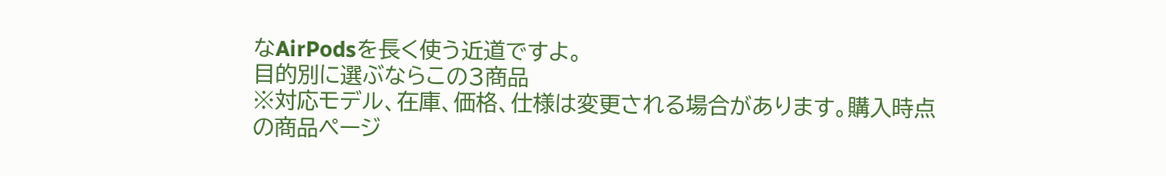なAirPodsを長く使う近道ですよ。
目的別に選ぶならこの3商品
※対応モデル、在庫、価格、仕様は変更される場合があります。購入時点の商品ページ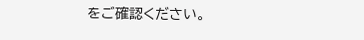をご確認ください。